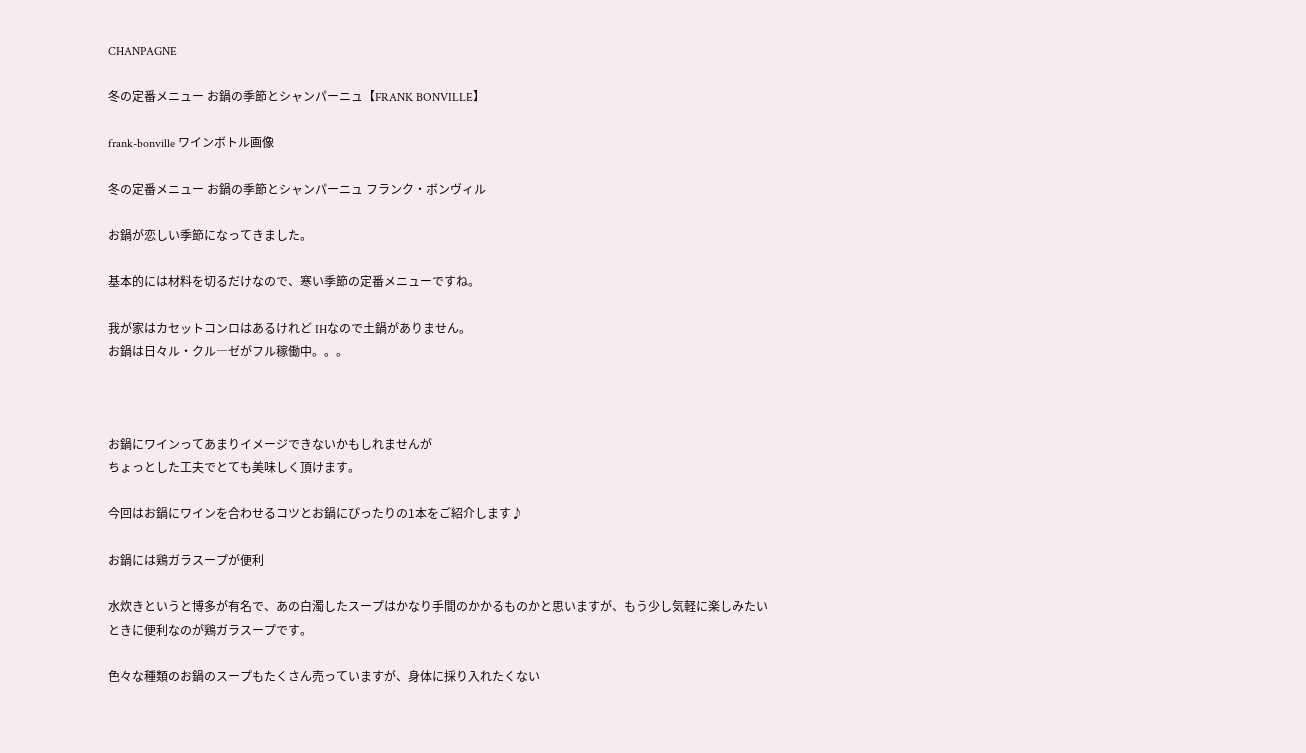CHANPAGNE

冬の定番メニュー お鍋の季節とシャンパーニュ【FRANK BONVILLE】

frank-bonville ワインボトル画像

冬の定番メニュー お鍋の季節とシャンパーニュ フランク・ボンヴィル

お鍋が恋しい季節になってきました。

基本的には材料を切るだけなので、寒い季節の定番メニューですね。

我が家はカセットコンロはあるけれど IHなので土鍋がありません。
お鍋は日々ル・クル―ゼがフル稼働中。。。



お鍋にワインってあまりイメージできないかもしれませんが
ちょっとした工夫でとても美味しく頂けます。

今回はお鍋にワインを合わせるコツとお鍋にぴったりの1本をご紹介します♪

お鍋には鶏ガラスープが便利

水炊きというと博多が有名で、あの白濁したスープはかなり手間のかかるものかと思いますが、もう少し気軽に楽しみたいときに便利なのが鶏ガラスープです。

色々な種類のお鍋のスープもたくさん売っていますが、身体に採り入れたくない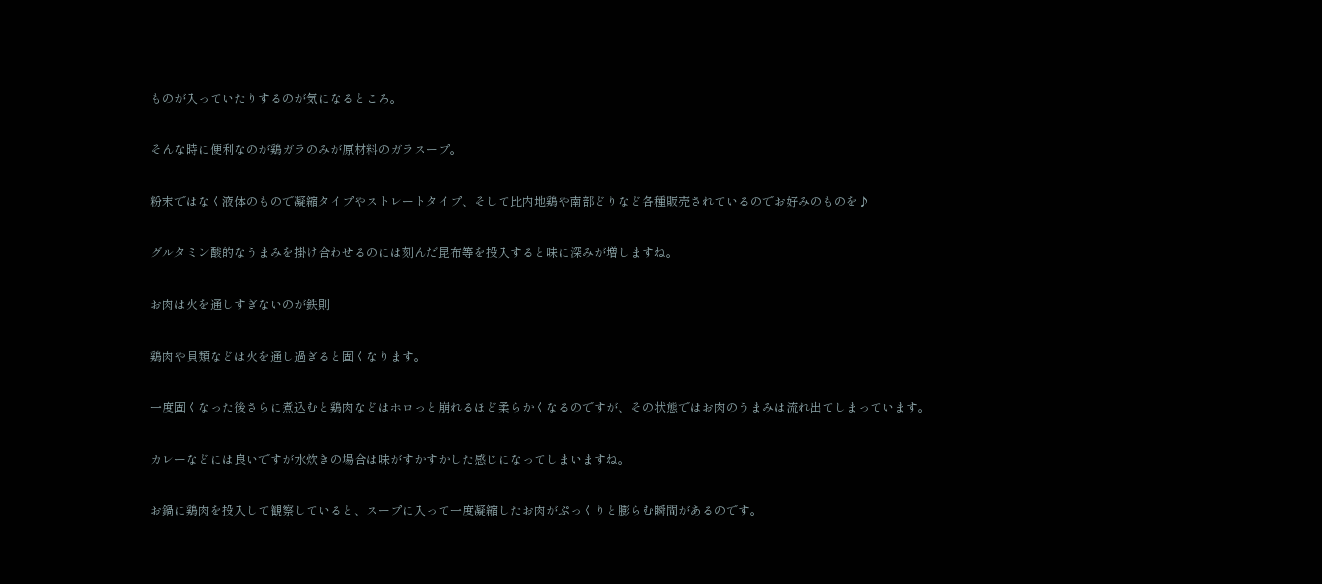ものが入っていたりするのが気になるところ。

そんな時に便利なのが鶏ガラのみが原材料のガラスープ。

粉末ではなく液体のもので凝縮タイプやストレートタイプ、そして比内地鶏や南部どりなど各種販売されているのでお好みのものを♪

グルタミン酸的なうまみを掛け合わせるのには刻んだ昆布等を投入すると味に深みが増しますね。

お肉は火を通しすぎないのが鉄則

鶏肉や貝類などは火を通し過ぎると固くなります。

一度固くなった後さらに煮込むと鶏肉などはホロっと崩れるほど柔らかくなるのですが、その状態ではお肉のうまみは流れ出てしまっています。

カレーなどには良いですが水炊きの場合は味がすかすかした感じになってしまいますね。

お鍋に鶏肉を投入して観察していると、スープに入って一度凝縮したお肉がぷっくりと膨らむ瞬間があるのです。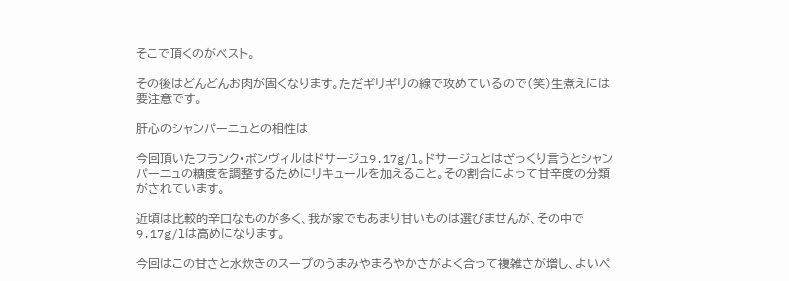そこで頂くのがベスト。

その後はどんどんお肉が固くなります。ただギリギリの線で攻めているので(笑)生煮えには要注意です。

肝心のシャンパーニュとの相性は

今回頂いたフランク・ボンヴィルはドサージュ9.17g/l。ドサージュとはざっくり言うとシャンパーニュの糖度を調整するためにリキュールを加えること。その割合によって甘辛度の分類がされています。

近頃は比較的辛口なものが多く、我が家でもあまり甘いものは選びませんが、その中で9.17g/lは高めになります。

今回はこの甘さと水炊きのスープのうまみやまろやかさがよく合って複雑さが増し、よいペ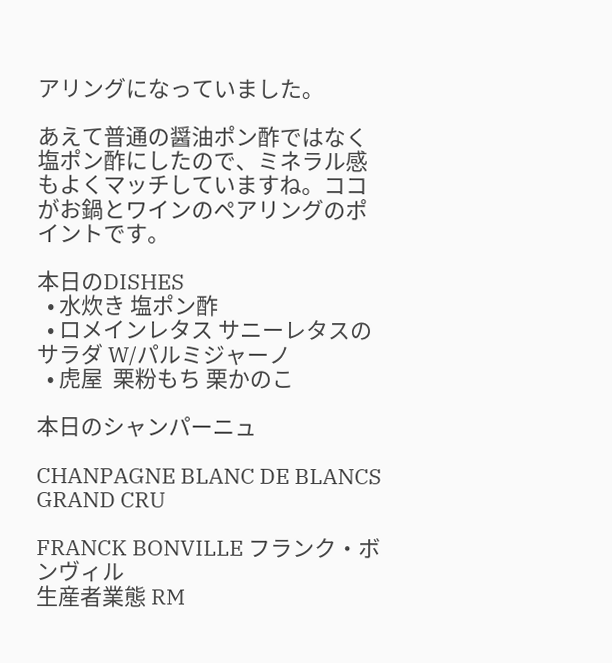アリングになっていました。

あえて普通の醤油ポン酢ではなく塩ポン酢にしたので、ミネラル感もよくマッチしていますね。ココがお鍋とワインのペアリングのポイントです。

本日のDISHES
  • 水炊き 塩ポン酢
  • ロメインレタス サニーレタスのサラダ W/パルミジャーノ
  • 虎屋  栗粉もち 栗かのこ

本日のシャンパーニュ

CHANPAGNE BLANC DE BLANCS GRAND CRU

FRANCK BONVILLE フランク・ボンヴィル
生産者業態 RM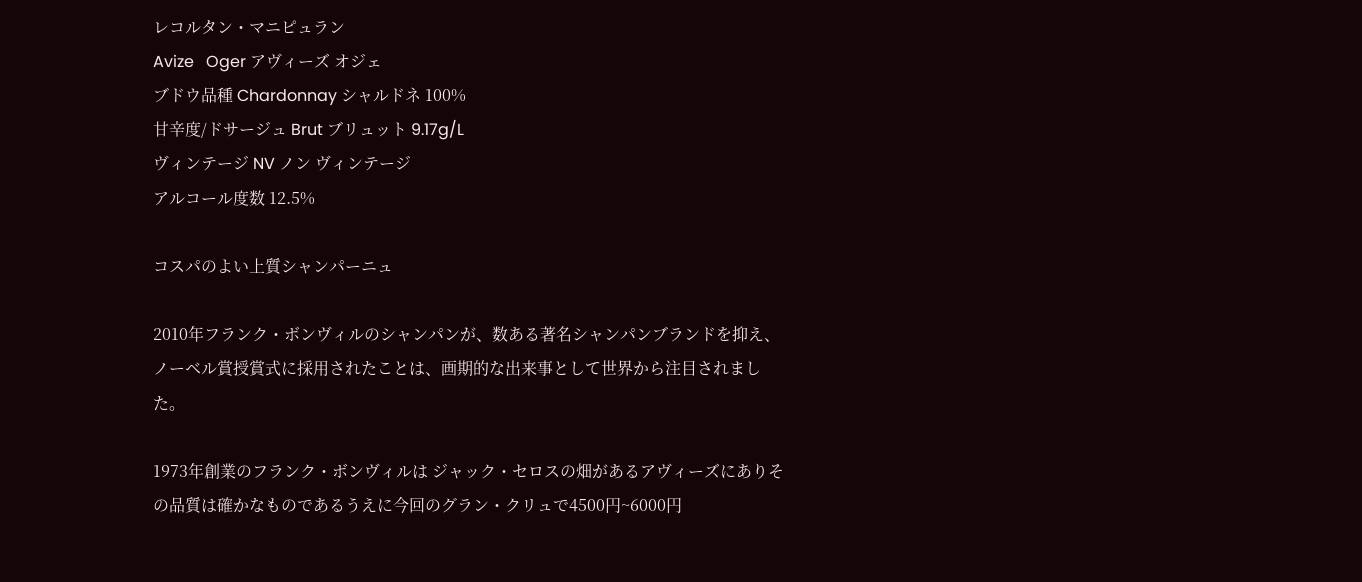レコルタン・マニピュラン
Avize   Oger アヴィーズ オジェ
ブドウ品種 Chardonnay シャルドネ 100%
甘辛度/ドサージュ Brut ブリュット 9.17g/L
ヴィンテージ NV ノン ヴィンテージ
アルコール度数 12.5%

コスパのよい上質シャンパーニュ

2010年フランク・ボンヴィルのシャンパンが、数ある著名シャンパンブランドを抑え、ノーベル賞授賞式に採用されたことは、画期的な出来事として世界から注目されました。

1973年創業のフランク・ボンヴィルは ジャック・セロスの畑があるアヴィーズにありその品質は確かなものであるうえに今回のグラン・クリュで4500円~6000円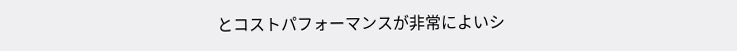とコストパフォーマンスが非常によいシ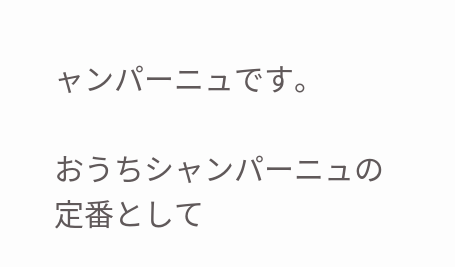ャンパーニュです。

おうちシャンパーニュの定番として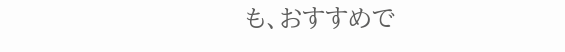も、おすすめで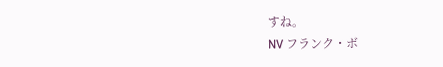すね。
NV フランク・ボ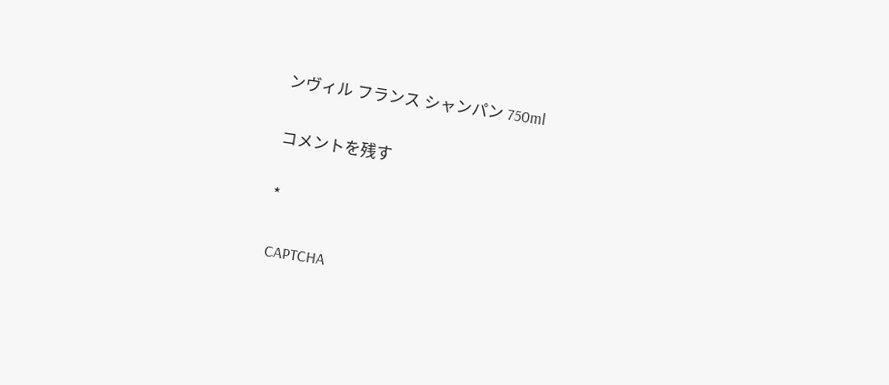ンヴィル フランス シャンパン 750ml

コメントを残す

*

CAPTCHA